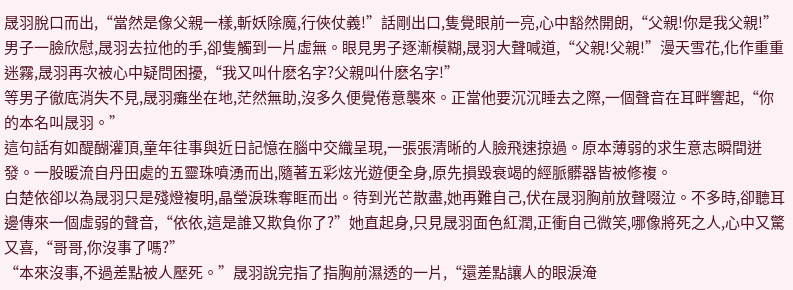晟羽脫口而出,“當然是像父親一樣,斬妖除魔,行俠仗義!”話剛出口,隻覺眼前一亮,心中豁然開朗,“父親!你是我父親!”
男子一臉欣慰,晟羽去拉他的手,卻隻觸到一片虛無。眼見男子逐漸模糊,晟羽大聲喊道,“父親!父親!”漫天雪花,化作重重迷霧,晟羽再次被心中疑問困擾,“我又叫什麽名字?父親叫什麽名字!”
等男子徹底消失不見,晟羽癱坐在地,茫然無助,沒多久便覺倦意襲來。正當他要沉沉睡去之際,一個聲音在耳畔響起,“你的本名叫晟羽。”
這句話有如醍醐灌頂,童年往事與近日記憶在腦中交織呈現,一張張清晰的人臉飛速掠過。原本薄弱的求生意志瞬間迸發。一股暖流自丹田處的五靈珠噴湧而出,隨著五彩炫光遊便全身,原先損毀衰竭的經脈髒器皆被修複。
白楚依卻以為晟羽只是殘燈複明,晶瑩淚珠奪眶而出。待到光芒散盡,她再難自己,伏在晟羽胸前放聲啜泣。不多時,卻聽耳邊傳來一個虛弱的聲音,“依依,這是誰又欺負你了?”她直起身,只見晟羽面色紅潤,正衝自己微笑,哪像將死之人,心中又驚又喜,“哥哥,你沒事了嗎?”
“本來沒事,不過差點被人壓死。”晟羽說完指了指胸前濕透的一片,“還差點讓人的眼淚淹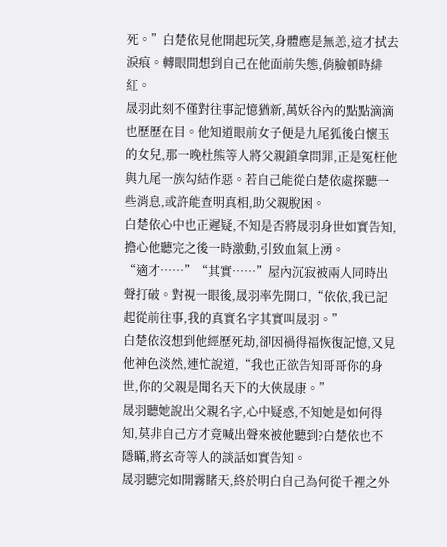死。”白楚依見他開起玩笑,身體應是無恙,這才拭去淚痕。轉眼間想到自己在他面前失態,俏臉頓時緋紅。
晟羽此刻不僅對往事記憶猶新,萬妖谷內的點點滴滴也歷歷在目。他知道眼前女子便是九尾狐後白懷玉的女兒,那一晚杜熊等人將父親鎖拿問罪,正是冤枉他與九尾一族勾結作惡。若自己能從白楚依處探聽一些消息,或許能查明真相,助父親脫困。
白楚依心中也正遲疑,不知是否將晟羽身世如實告知,擔心他聽完之後一時激動,引致血氣上湧。
“適才……”“其實……”屋內沉寂被兩人同時出聲打破。對視一眼後,晟羽率先開口,“依依,我已記起從前往事,我的真實名字其實叫晟羽。”
白楚依沒想到他經歷死劫,卻因禍得福恢復記憶,又見他神色淡然,連忙說道,“我也正欲告知哥哥你的身世,你的父親是聞名天下的大俠晟康。”
晟羽聽她說出父親名字,心中疑惑,不知她是如何得知,莫非自己方才竟喊出聲來被他聽到?白楚依也不隱瞞,將玄奇等人的談話如實告知。
晟羽聽完如開霧睹天,終於明白自己為何從千裡之外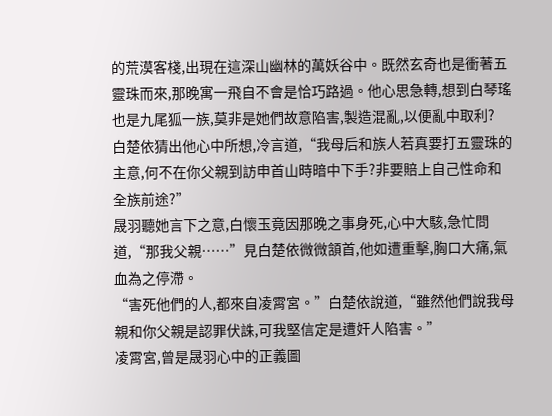的荒漠客棧,出現在這深山幽林的萬妖谷中。既然玄奇也是衝著五靈珠而來,那晚寓一飛自不會是恰巧路過。他心思急轉,想到白琴瑤也是九尾狐一族,莫非是她們故意陷害,製造混亂,以便亂中取利?
白楚依猜出他心中所想,冷言道,“我母后和族人若真要打五靈珠的主意,何不在你父親到訪申首山時暗中下手?非要賠上自己性命和全族前途?”
晟羽聽她言下之意,白懷玉竟因那晚之事身死,心中大駭,急忙問道,“那我父親……”見白楚依微微頷首,他如遭重擊,胸口大痛,氣血為之停滯。
“害死他們的人,都來自凌霄宮。”白楚依說道,“雖然他們說我母親和你父親是認罪伏誅,可我堅信定是遭奸人陷害。”
凌霄宮,曾是晟羽心中的正義圖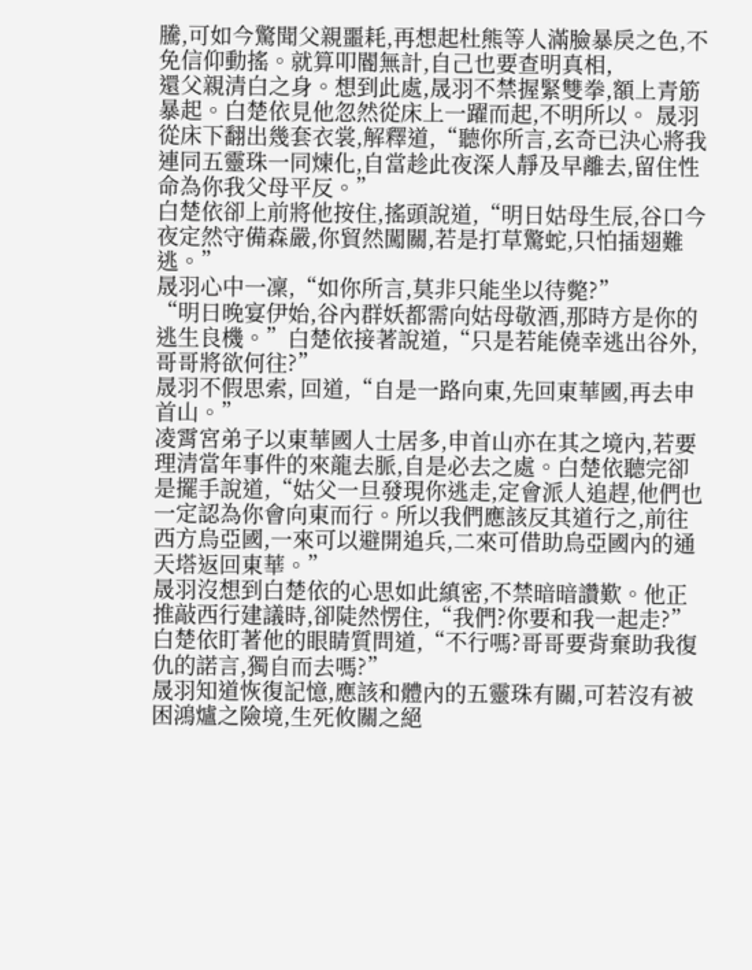騰,可如今驚聞父親噩耗,再想起杜熊等人滿臉暴戾之色,不免信仰動搖。就算叩閽無計,自己也要查明真相,
還父親清白之身。想到此處,晟羽不禁握緊雙拳,額上青筋暴起。白楚依見他忽然從床上一躍而起,不明所以。 晟羽從床下翻出幾套衣裳,解釋道,“聽你所言,玄奇已決心將我連同五靈珠一同煉化,自當趁此夜深人靜及早離去,留住性命為你我父母平反。”
白楚依卻上前將他按住,搖頭說道,“明日姑母生辰,谷口今夜定然守備森嚴,你貿然闖關,若是打草驚蛇,只怕插翅難逃。”
晟羽心中一凜,“如你所言,莫非只能坐以待斃?”
“明日晚宴伊始,谷內群妖都需向姑母敬酒,那時方是你的逃生良機。”白楚依接著說道,“只是若能僥幸逃出谷外,哥哥將欲何往?”
晟羽不假思索, 回道,“自是一路向東,先回東華國,再去申首山。”
凌霄宮弟子以東華國人士居多,申首山亦在其之境內,若要理清當年事件的來龍去脈,自是必去之處。白楚依聽完卻是擺手說道,“姑父一旦發現你逃走,定會派人追趕,他們也一定認為你會向東而行。所以我們應該反其道行之,前往西方烏亞國,一來可以避開追兵,二來可借助烏亞國內的通天塔返回東華。”
晟羽沒想到白楚依的心思如此縝密,不禁暗暗讚歎。他正推敲西行建議時,卻陡然愣住,“我們?你要和我一起走?”
白楚依盯著他的眼睛質問道,“不行嗎?哥哥要背棄助我復仇的諾言,獨自而去嗎?”
晟羽知道恢復記憶,應該和體內的五靈珠有關,可若沒有被困鴻爐之險境,生死攸關之絕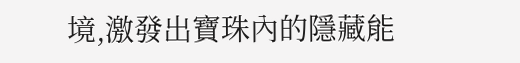境,激發出寶珠內的隱藏能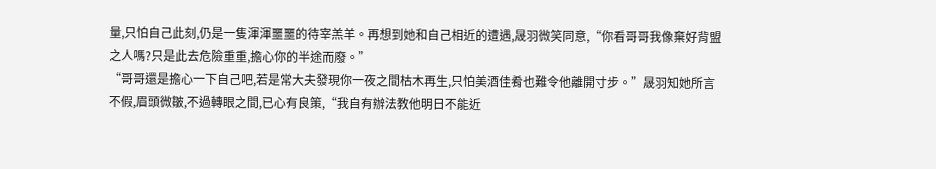量,只怕自己此刻,仍是一隻渾渾噩噩的待宰羔羊。再想到她和自己相近的遭遇,晟羽微笑同意,“你看哥哥我像棄好背盟之人嗎?只是此去危險重重,擔心你的半途而廢。”
“哥哥還是擔心一下自己吧,若是常大夫發現你一夜之間枯木再生,只怕美酒佳肴也難令他離開寸步。”晟羽知她所言不假,眉頭微皺,不過轉眼之間,已心有良策,“我自有辦法教他明日不能近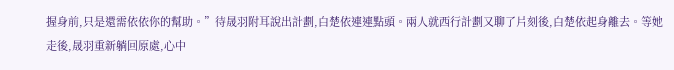握身前,只是還需依依你的幫助。”待晟羽附耳說出計劃,白楚依連連點頭。兩人就西行計劃又聊了片刻後,白楚依起身離去。等她走後,晟羽重新躺回原處,心中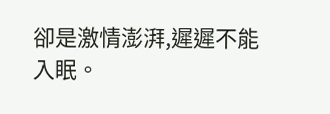卻是激情澎湃,遲遲不能入眠。